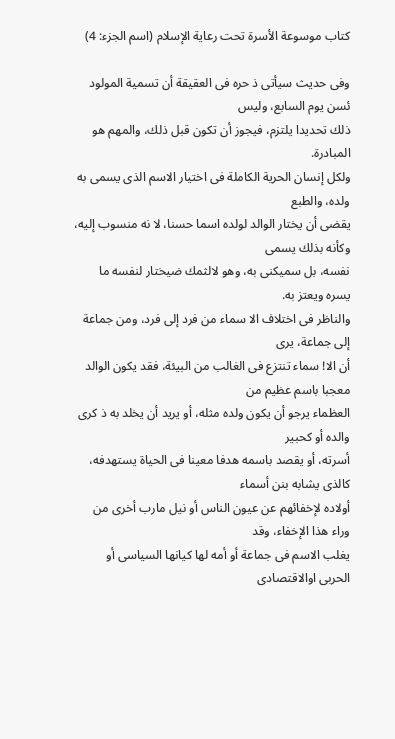كتاب موسوعة الأسرة تحت رعاية الإسلام (اسم الجزء: 4)

وفى حديث سيأتى ذ حره فى العقيقة أن تسمية المولود ئسن يوم السابع، وليس
ذلك تحديدا يلتزم، فيجوز أن تكون قبل ذلك، والمهم هو المبادرة.
ولكل إنسان الحرية الكاملة فى اختيار الاسم الذى يسمى به ولده، والطبع
يقضى أن يختار الوالد لولده اسما حسنا، لا نه منسوب إليه، وكأنه بذلك يسمى
نفسه، بل سميكنى به، وهو لالثمك ضيختار لنفسه ما يسره ويعتز به.
والناظر فى اختلاف الا سماء من فرد إلى فرد، ومن جماعة إلى جماعة، يرى
أن الا! سماء تنتزع فى الغالب من البيئة، فقد يكون الوالد معجبا باسم عظيم من
العظماء يرجو أن يكون ولده مثله، أو يريد أن يخلد به ذ كرى والده أو كحبير
أسرته، أو يقصد باسمه هدفا معينا فى الحياة يستهدفه، كالذى يشابه بنن أسماء
أولاده لإخفائهم عن عيون الناس أو نيل مارب أخرى من وراء هذا الإخفاء، وقد
يغلب الاسم فى جماعة أو أمه لها كيانها السياسى أو الحربى اوالاقتصادى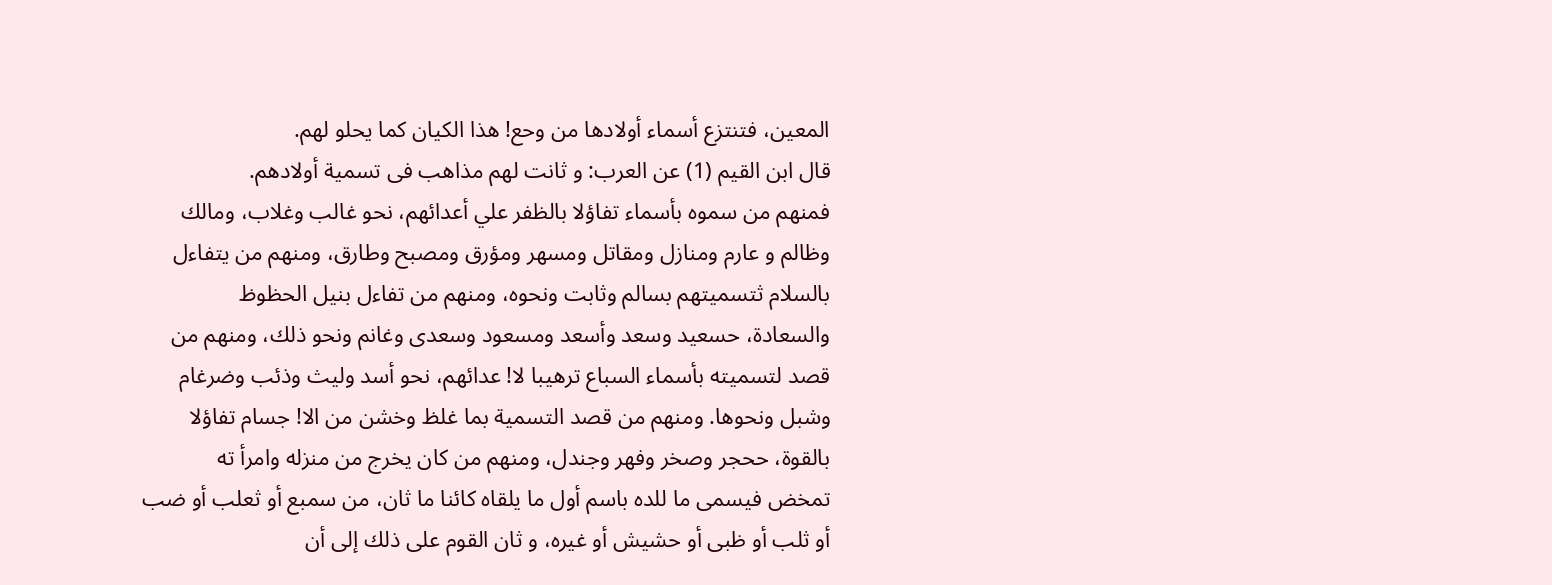المعين، فتنتزع أسماء أولادها من وحع! هذا الكيان كما يحلو لهم.
قال ابن القيم (1) عن العرب: و ثانت لهم مذاهب فى تسمية أولادهم.
فمنهم من سموه بأسماء تفاؤلا بالظفر علي أعدائهم، نحو غالب وغلاب، ومالك
وظالم و عارم ومنازل ومقاتل ومسهر ومؤرق ومصبح وطارق، ومنهم من يتفاءل
بالسلام ثتسميتهم بسالم وثابت ونحوه، ومنهم من تفاءل بنيل الحظوظ
والسعادة، حسعيد وسعد وأسعد ومسعود وسعدى وغانم ونحو ذلك، ومنهم من
قصد لتسميته بأسماء السباع ترهيبا لا! عدائهم، نحو أسد وليث وذئب وضرغام
وشبل ونحوها. ومنهم من قصد التسمية بما غلظ وخشن من الا! جسام تفاؤلا
بالقوة، ححجر وصخر وفهر وجندل، ومنهم من كان يخرج من منزله وامرأ ته
تمخض فيسمى ما للده باسم أول ما يلقاه كائنا ما ثان، من سمبع أو ثعلب أو ضب
أو ثلب أو ظبى أو حشيش أو غيره، و ثان القوم على ذلك إلى أن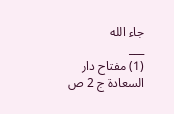جاء الله
___
(1) مفتاح دار السعادة ج 2 ص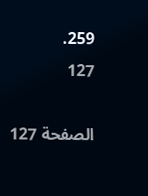259.
127

الصفحة 127